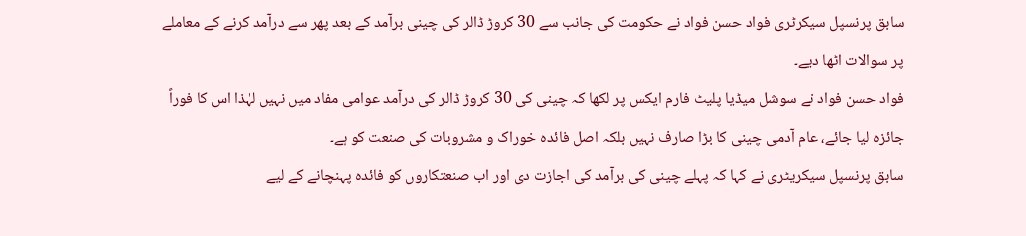سابق پرنسپل سیکرٹری فواد حسن فواد نے حکومت کی جانب سے 30 کروڑ ڈالر کی چینی برآمد کے بعد پھر سے درآمد کرنے کے معاملے پر سوالات اٹھا دیے۔
فواد حسن فواد نے سوشل میڈیا پلیٹ فارم ایکس پر لکھا کہ چینی کی 30 کروڑ ڈالر کی درآمد عوامی مفاد میں نہیں لہٰذا اس کا فوراً جائزہ لیا جائے، عام آدمی چینی کا بڑا صارف نہیں بلکہ اصل فائدہ خوراک و مشروبات کی صنعت کو ہے۔
سابق پرنسپل سیکریٹری نے کہا کہ پہلے چینی کی برآمد کی اجازت دی اور اب صنعتکاروں کو فائدہ پہنچانے کے لیے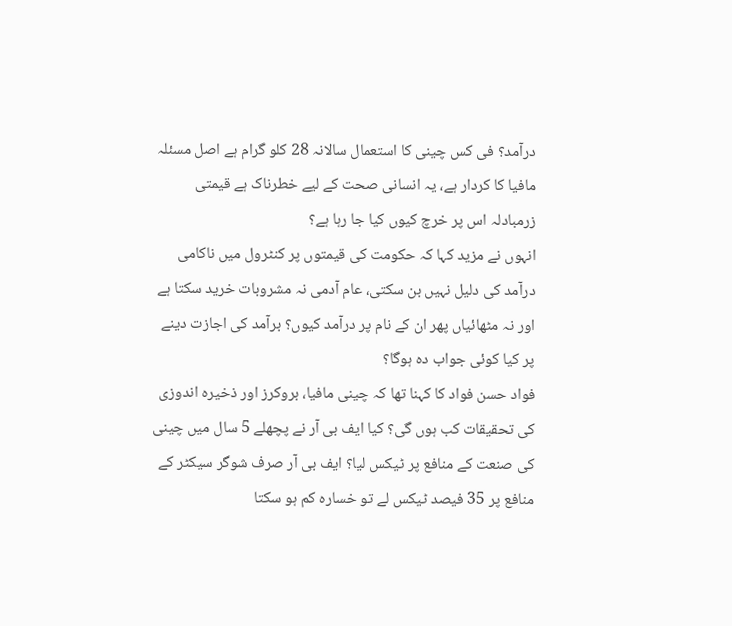درآمد؟ فی کس چینی کا استعمال سالانہ 28 کلو گرام ہے اصل مسئلہ مافیا کا کردار ہے، یہ انسانی صحت کے لیے خطرناک ہے قیمتی زرمبادلہ اس پر خرچ کیوں کیا جا رہا ہے؟
انہوں نے مزید کہا کہ حکومت کی قیمتوں پر کنٹرول میں ناکامی درآمد کی دلیل نہیں بن سکتی، عام آدمی نہ مشروبات خرید سکتا ہے اور نہ مٹھائیاں پھر ان کے نام پر درآمد کیوں؟ برآمد کی اجازت دینے پر کیا کوئی جواب دہ ہوگا؟
فواد حسن فواد کا کہنا تھا کہ چینی مافیا، بروکرز اور ذخیرہ اندوزی کی تحقیقات کب ہوں گی؟ کیا ایف بی آر نے پچھلے 5 سال میں چینی کی صنعت کے منافع پر ٹیکس لیا؟ ایف بی آر صرف شوگر سیکٹر کے منافع پر 35 فیصد ٹیکس لے تو خسارہ کم ہو سکتا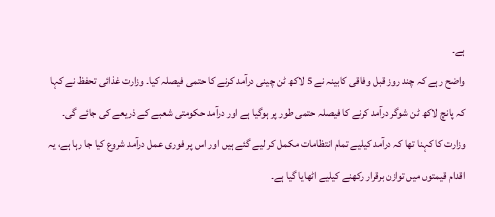ہے۔
واضح رہے کہ چند روز قبل وفاقی کابینہ نے 5 لاکھ ٹن چینی درآمد کرنے کا حتمی فیصلہ کیا۔ وزارت غذائی تحفظ نے کہا کہ پانچ لاکھ ٹن شوگر درآمد کرنے کا فیصلہ حتمی طور پر ہوگیا ہے اور درآمد حکومتی شعبے کے ذریعے کی جائے گی۔
وزارت کا کہنا تھا کہ درآمد کیلیے تمام انتظامات مکمل کر لیے گئے ہیں اور اس پر فوری عمل درآمد شروع کیا جا رہا ہے، یہ اقدام قیمتوں میں توازن برقرار رکھنے کیلیے اٹھایا گیا ہے۔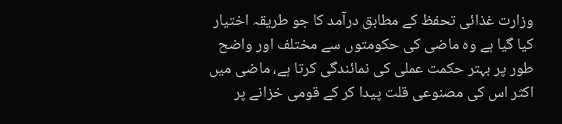وزارت غذائی تحفظ کے مطابق درآمد کا جو طریقہ اختیار کیا گیا ہے وہ ماضی کی حکومتوں سے مختلف اور واضح طور پر بہتر حکمت عملی کی نمائندگی کرتا ہے، ماضی میں اکثر اس کی مصنوعی قلت پیدا کر کے قومی خزانے پر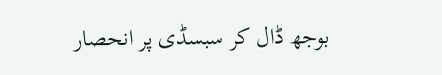بوجھ ڈال کر سبسڈی پر انحصار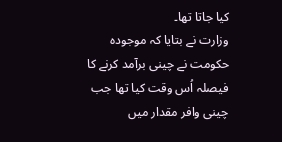کیا جاتا تھا۔
وزارت نے بتایا کہ موجودہ حکومت نے چینی برآمد کرنے کا فیصلہ اُس وقت کیا تھا جب چینی وافر مقدار میں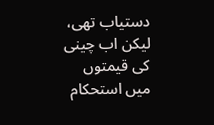دستیاب تھی، لیکن اب چینی کی قیمتوں میں استحکام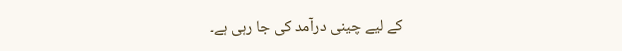کے لیے چینی درآمد کی جا رہی ہے۔